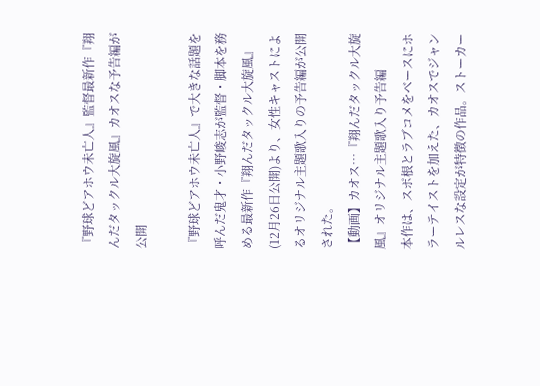『野球どアホウ未亡人』監督最新作『翔んだタックル大旋風』カオスな予告編が公開

『野球どアホウ未亡人』で大きな話題を呼んだ鬼才・小野峻志が監督・脚本を務める最新作『翔んだタックル大旋風』(12月26日公開)より、女性キャストによるオリジナル主題歌入りの予告編が公開された。
【動画】カオス…『翔んだタックル大旋風』オリジナル主題歌入り予告編
本作は、スポ根とラブコメをベースにホラーテイストを加えた、カオスでジャンルレスな設定が特徴の作品。ストーカー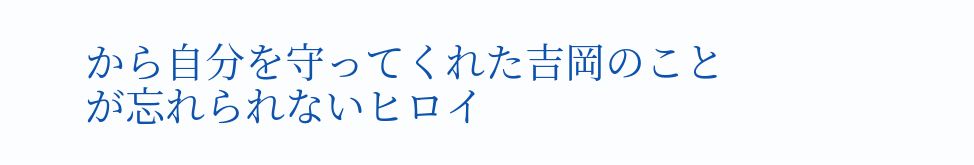から自分を守ってくれた吉岡のことが忘れられないヒロイ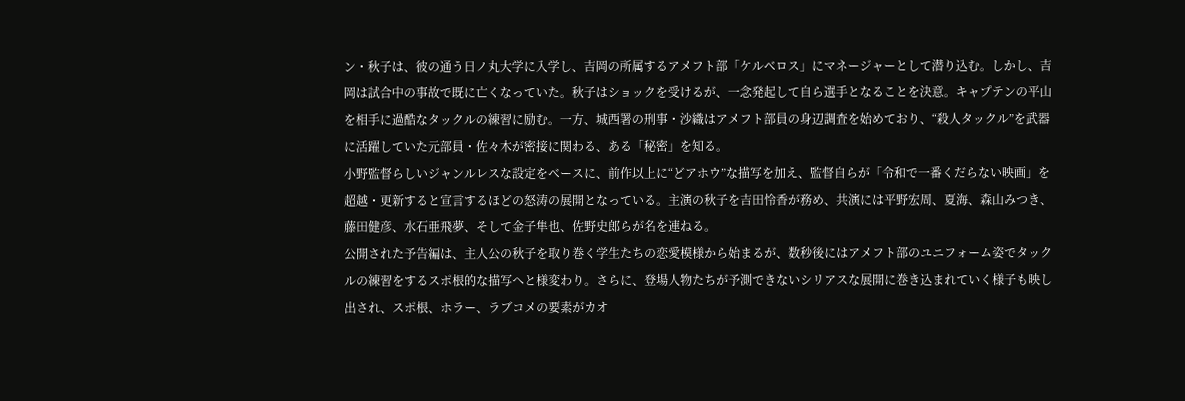ン・秋子は、彼の通う日ノ丸大学に入学し、吉岡の所属するアメフト部「ケルベロス」にマネージャーとして潜り込む。しかし、吉岡は試合中の事故で既に亡くなっていた。秋子はショックを受けるが、一念発起して自ら選手となることを決意。キャプテンの平山を相手に過酷なタックルの練習に励む。一方、城西署の刑事・沙織はアメフト部員の身辺調査を始めており、“殺人タックル”を武器に活躍していた元部員・佐々木が密接に関わる、ある「秘密」を知る。
小野監督らしいジャンルレスな設定をベースに、前作以上に“どアホウ”な描写を加え、監督自らが「令和で一番くだらない映画」を超越・更新すると宣言するほどの怒涛の展開となっている。主演の秋子を吉田怜香が務め、共演には平野宏周、夏海、森山みつき、藤田健彦、水石亜飛夢、そして金子隼也、佐野史郎らが名を連ねる。
公開された予告編は、主人公の秋子を取り巻く学生たちの恋愛模様から始まるが、数秒後にはアメフト部のユニフォーム姿でタックルの練習をするスポ根的な描写へと様変わり。さらに、登場人物たちが予測できないシリアスな展開に巻き込まれていく様子も映し出され、スポ根、ホラー、ラブコメの要素がカオ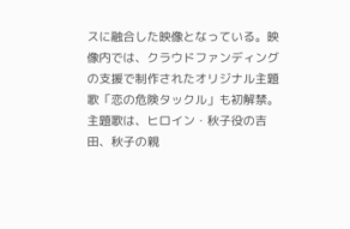スに融合した映像となっている。映像内では、クラウドファンディングの支援で制作されたオリジナル主題歌「恋の危険タックル」も初解禁。主題歌は、ヒロイン・秋子役の吉田、秋子の親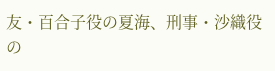友・百合子役の夏海、刑事・沙織役の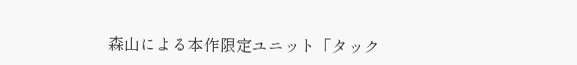森山による本作限定ユニット「タック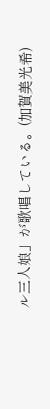ル三人娘」が歌唱している。(加賀美光希)